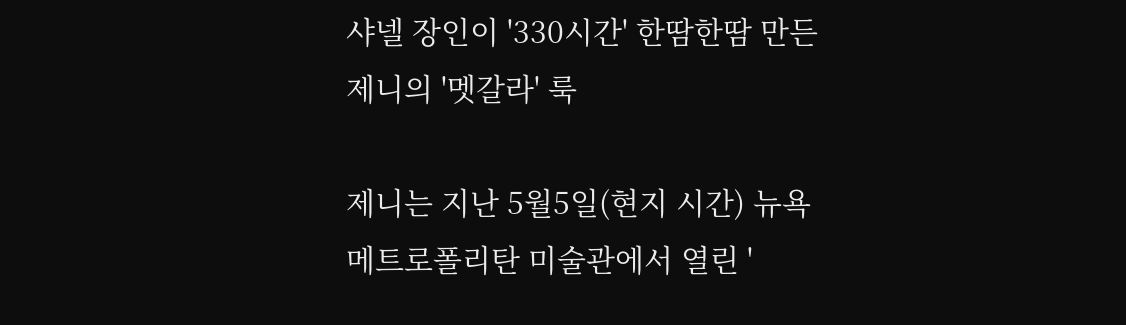샤넬 장인이 '330시간' 한땀한땀 만든 제니의 '멧갈라' 룩

제니는 지난 5월5일(현지 시간) 뉴욕 메트로폴리탄 미술관에서 열린 '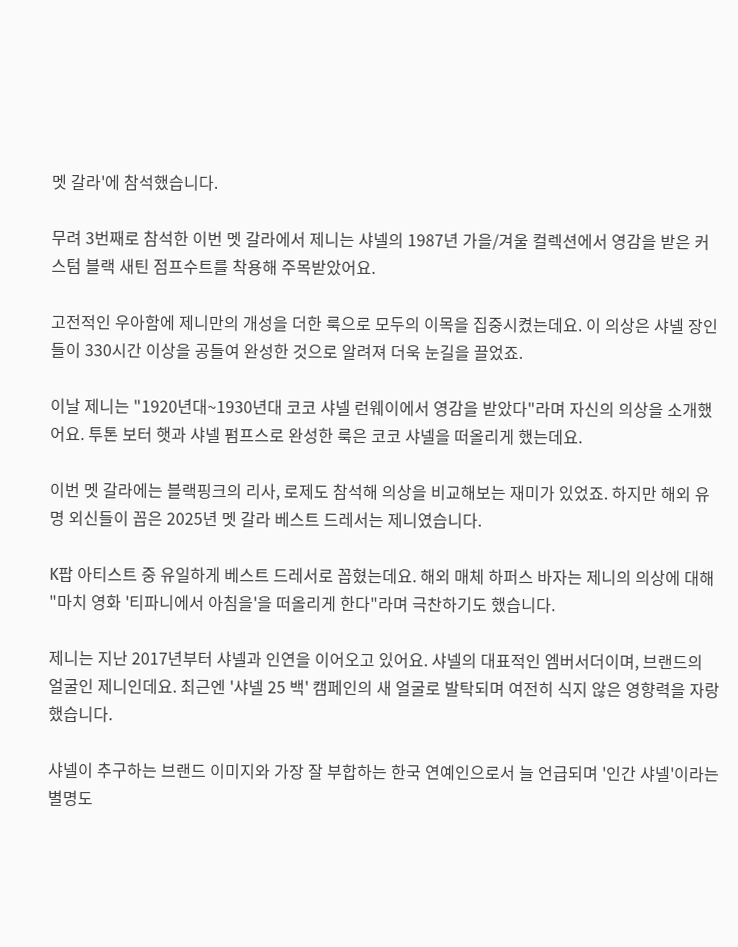멧 갈라'에 참석했습니다.

무려 3번째로 참석한 이번 멧 갈라에서 제니는 샤넬의 1987년 가을/겨울 컬렉션에서 영감을 받은 커스텀 블랙 새틴 점프수트를 착용해 주목받았어요.

고전적인 우아함에 제니만의 개성을 더한 룩으로 모두의 이목을 집중시켰는데요. 이 의상은 샤넬 장인들이 330시간 이상을 공들여 완성한 것으로 알려져 더욱 눈길을 끌었죠.

이날 제니는 "1920년대~1930년대 코코 샤넬 런웨이에서 영감을 받았다"라며 자신의 의상을 소개했어요. 투톤 보터 햇과 샤넬 펌프스로 완성한 룩은 코코 샤넬을 떠올리게 했는데요.

이번 멧 갈라에는 블랙핑크의 리사, 로제도 참석해 의상을 비교해보는 재미가 있었죠. 하지만 해외 유명 외신들이 꼽은 2025년 멧 갈라 베스트 드레서는 제니였습니다.

K팝 아티스트 중 유일하게 베스트 드레서로 꼽혔는데요. 해외 매체 하퍼스 바자는 제니의 의상에 대해 "마치 영화 '티파니에서 아침을'을 떠올리게 한다"라며 극찬하기도 했습니다.

제니는 지난 2017년부터 샤넬과 인연을 이어오고 있어요. 샤넬의 대표적인 엠버서더이며, 브랜드의 얼굴인 제니인데요. 최근엔 '샤넬 25 백' 캠페인의 새 얼굴로 발탁되며 여전히 식지 않은 영향력을 자랑했습니다.

샤넬이 추구하는 브랜드 이미지와 가장 잘 부합하는 한국 연예인으로서 늘 언급되며 '인간 샤넬'이라는 별명도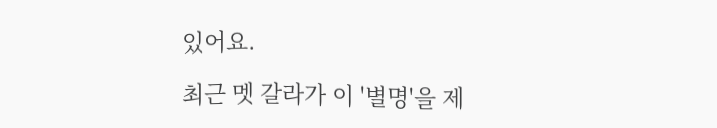있어요.

최근 멧 갈라가 이 '별명'을 제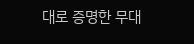대로 증명한 무대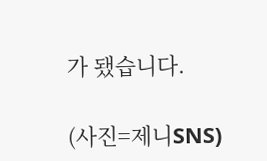가 됐습니다.

(사진=제니SNS)